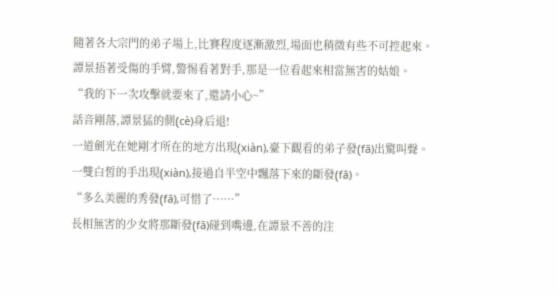隨著各大宗門的弟子場上,比賽程度逐漸激烈,場面也稍微有些不可控起來。
譚景捂著受傷的手臂,警惕看著對手,那是一位看起來相當無害的姑娘。
“我的下一次攻擊就要來了,還請小心~”
話音剛落,譚景猛的側(cè)身后退!
一道劍光在她剛才所在的地方出現(xiàn),臺下觀看的弟子發(fā)出驚叫聲。
一雙白皙的手出現(xiàn),接過自半空中飄落下來的斷發(fā)。
“多么美麗的秀發(fā),可惜了……”
長相無害的少女將那斷發(fā)碰到嘴邊,在譚景不善的注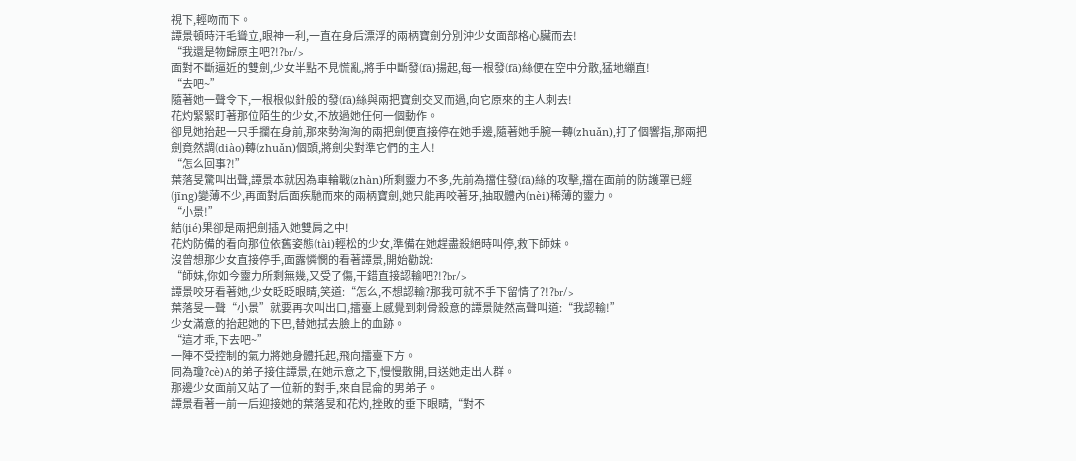視下,輕吻而下。
譚景頓時汗毛聳立,眼神一利,一直在身后漂浮的兩柄寶劍分別沖少女面部格心臟而去!
“我還是物歸原主吧?!?br/>
面對不斷逼近的雙劍,少女半點不見慌亂,將手中斷發(fā)揚起,每一根發(fā)絲便在空中分散,猛地繃直!
“去吧~”
隨著她一聲令下,一根根似針般的發(fā)絲與兩把寶劍交叉而過,向它原來的主人刺去!
花灼緊緊盯著那位陌生的少女,不放過她任何一個動作。
卻見她抬起一只手攔在身前,那來勢洶洶的兩把劍便直接停在她手邊,隨著她手腕一轉(zhuǎn),打了個響指,那兩把劍竟然調(diào)轉(zhuǎn)個頭,將劍尖對準它們的主人!
“怎么回事?!”
葉落旻驚叫出聲,譚景本就因為車輪戰(zhàn)所剩靈力不多,先前為擋住發(fā)絲的攻擊,擋在面前的防護罩已經(jīng)變薄不少,再面對后面疾馳而來的兩柄寶劍,她只能再咬著牙,抽取體內(nèi)稀薄的靈力。
“小景!”
結(jié)果卻是兩把劍插入她雙肩之中!
花灼防備的看向那位依舊姿態(tài)輕松的少女,準備在她趕盡殺絕時叫停,救下師妹。
沒曾想那少女直接停手,面露憐憫的看著譚景,開始勸說:
“師妹,你如今靈力所剩無幾,又受了傷,干錯直接認輸吧?!?br/>
譚景咬牙看著她,少女眨眨眼睛,笑道:“怎么,不想認輸?那我可就不手下留情了?!?br/>
葉落旻一聲“小景”就要再次叫出口,擂臺上感覺到刺骨殺意的譚景陡然高聲叫道:“我認輸!”
少女滿意的抬起她的下巴,替她拭去臉上的血跡。
“這才乖,下去吧~”
一陣不受控制的氣力將她身體托起,飛向擂臺下方。
同為瓊?cè)A的弟子接住譚景,在她示意之下,慢慢散開,目送她走出人群。
那邊少女面前又站了一位新的對手,來自昆侖的男弟子。
譚景看著一前一后迎接她的葉落旻和花灼,挫敗的垂下眼睛,“對不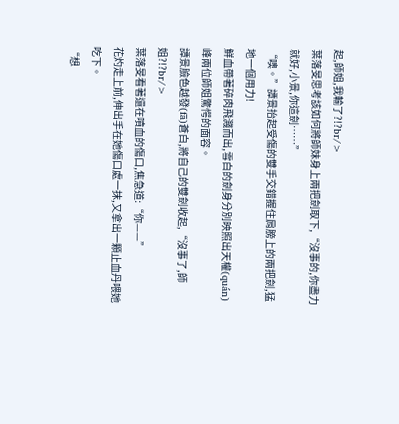起,師姐,我輸了?!?br/>
葉落旻思考該如何將師妹身上兩把劍取下,“沒事的,你盡力就好,小景,你這劍……”
“噢。”譚景抬起受傷的雙手交錯握住肩膀上的兩把劍,猛地一個用力!
鮮血帶著碎肉飛濺而出,雪白的劍身分別映照出天權(quán)峰兩位師姐驚愕的面容。
譚景臉色越發(fā)蒼白,將自己的雙劍收起,“沒事了,師姐?!?br/>
葉落旻看著還在噴血的傷口,焦急道:“你——”
花灼走上前,伸出手在她傷口處一抹,又拿出一顆止血丹喂她吃下。
“想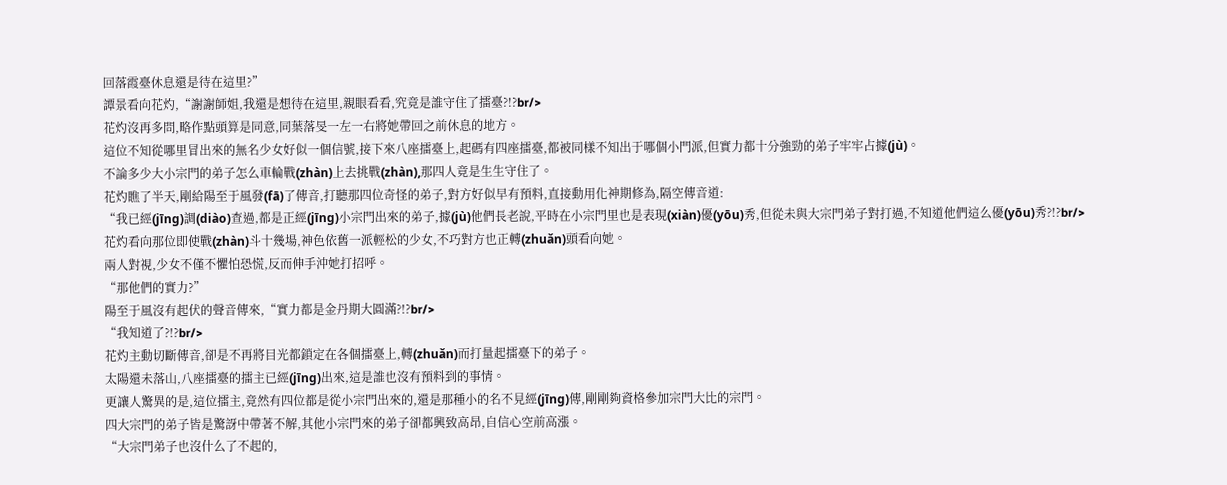回落霞臺休息還是待在這里?”
譚景看向花灼,“謝謝師姐,我還是想待在這里,親眼看看,究竟是誰守住了擂臺?!?br/>
花灼沒再多問,略作點頭算是同意,同葉落旻一左一右將她帶回之前休息的地方。
這位不知從哪里冒出來的無名少女好似一個信號,接下來八座擂臺上,起碼有四座擂臺,都被同樣不知出于哪個小門派,但實力都十分強勁的弟子牢牢占據(jù)。
不論多少大小宗門的弟子怎么車輪戰(zhàn)上去挑戰(zhàn),那四人竟是生生守住了。
花灼瞧了半天,剛給陽至于風發(fā)了傳音,打聽那四位奇怪的弟子,對方好似早有預料,直接動用化神期修為,隔空傳音道:
“我已經(jīng)調(diào)查過,都是正經(jīng)小宗門出來的弟子,據(jù)他們長老說,平時在小宗門里也是表現(xiàn)優(yōu)秀,但從未與大宗門弟子對打過,不知道他們這么優(yōu)秀?!?br/>
花灼看向那位即使戰(zhàn)斗十幾場,神色依舊一派輕松的少女,不巧對方也正轉(zhuǎn)頭看向她。
兩人對視,少女不僅不懼怕恐慌,反而伸手沖她打招呼。
“那他們的實力?”
陽至于風沒有起伏的聲音傳來,“實力都是金丹期大圓滿?!?br/>
“我知道了?!?br/>
花灼主動切斷傳音,卻是不再將目光都鎖定在各個擂臺上,轉(zhuǎn)而打量起擂臺下的弟子。
太陽還未落山,八座擂臺的擂主已經(jīng)出來,這是誰也沒有預料到的事情。
更讓人驚異的是,這位擂主,竟然有四位都是從小宗門出來的,還是那種小的名不見經(jīng)傳,剛剛夠資格參加宗門大比的宗門。
四大宗門的弟子皆是驚訝中帶著不解,其他小宗門來的弟子卻都興致高昂,自信心空前高漲。
“大宗門弟子也沒什么了不起的,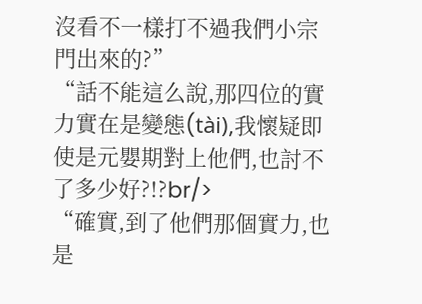沒看不一樣打不過我們小宗門出來的?”
“話不能這么說,那四位的實力實在是變態(tài),我懷疑即使是元嬰期對上他們,也討不了多少好?!?br/>
“確實,到了他們那個實力,也是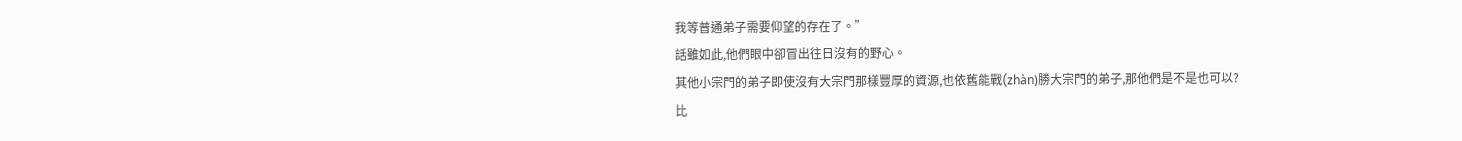我等普通弟子需要仰望的存在了。”
話雖如此,他們眼中卻冒出往日沒有的野心。
其他小宗門的弟子即使沒有大宗門那樣豐厚的資源,也依舊能戰(zhàn)勝大宗門的弟子,那他們是不是也可以?
比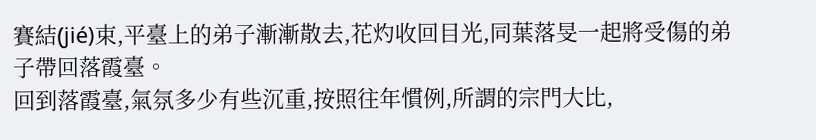賽結(jié)束,平臺上的弟子漸漸散去,花灼收回目光,同葉落旻一起將受傷的弟子帶回落霞臺。
回到落霞臺,氣氛多少有些沉重,按照往年慣例,所謂的宗門大比,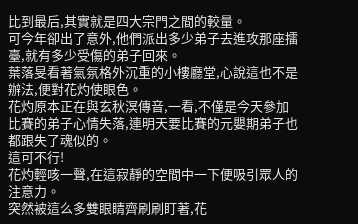比到最后,其實就是四大宗門之間的較量。
可今年卻出了意外,他們派出多少弟子去進攻那座擂臺,就有多少受傷的弟子回來。
葉落旻看著氣氛格外沉重的小樓廳堂,心說這也不是辦法,便對花灼使眼色。
花灼原本正在與玄秋溟傳音,一看,不僅是今天參加比賽的弟子心情失落,連明天要比賽的元嬰期弟子也都跟失了魂似的。
這可不行!
花灼輕咳一聲,在這寂靜的空間中一下便吸引眾人的注意力。
突然被這么多雙眼睛齊刷刷盯著,花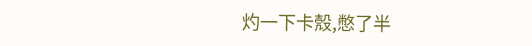灼一下卡殼,憋了半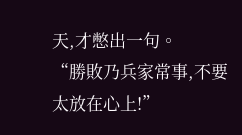天,才憋出一句。
“勝敗乃兵家常事,不要太放在心上!”